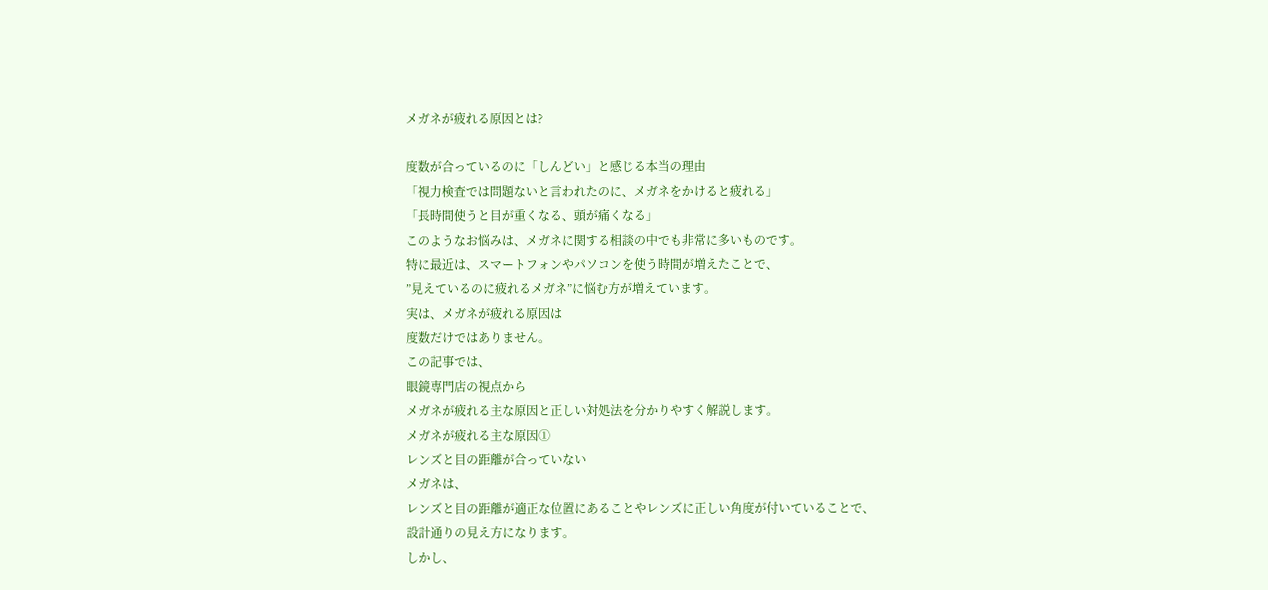メガネが疲れる原因とは?

度数が合っているのに「しんどい」と感じる本当の理由
「視力検査では問題ないと言われたのに、メガネをかけると疲れる」
「長時間使うと目が重くなる、頭が痛くなる」
このようなお悩みは、メガネに関する相談の中でも非常に多いものです。
特に最近は、スマートフォンやパソコンを使う時間が増えたことで、
”見えているのに疲れるメガネ”に悩む方が増えています。
実は、メガネが疲れる原因は
度数だけではありません。
この記事では、
眼鏡専門店の視点から
メガネが疲れる主な原因と正しい対処法を分かりやすく解説します。
メガネが疲れる主な原因①
レンズと目の距離が合っていない
メガネは、
レンズと目の距離が適正な位置にあることやレンズに正しい角度が付いていることで、
設計通りの見え方になります。
しかし、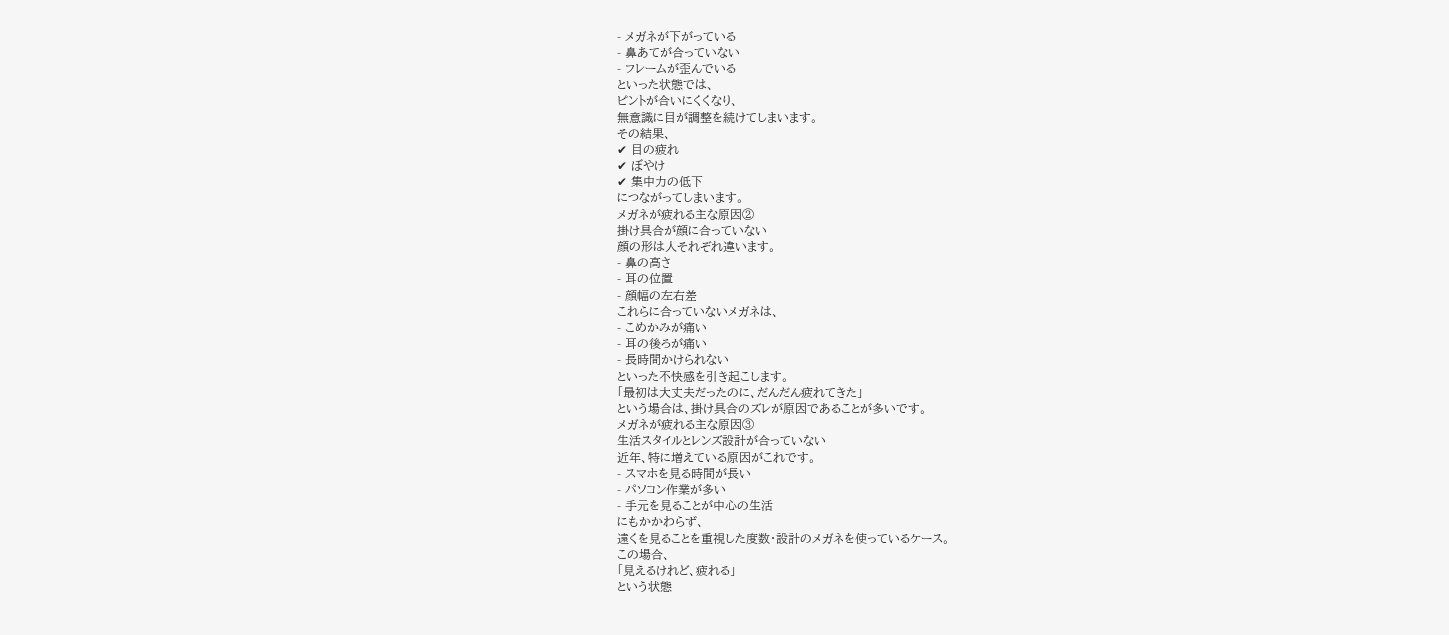- メガネが下がっている
- 鼻あてが合っていない
- フレームが歪んでいる
といった状態では、
ピントが合いにくくなり、
無意識に目が調整を続けてしまいます。
その結果、
✔ 目の疲れ
✔ ぼやけ
✔ 集中力の低下
につながってしまいます。
メガネが疲れる主な原因②
掛け具合が顔に合っていない
顔の形は人それぞれ違います。
- 鼻の高さ
- 耳の位置
- 顔幅の左右差
これらに合っていないメガネは、
- こめかみが痛い
- 耳の後ろが痛い
- 長時間かけられない
といった不快感を引き起こします。
「最初は大丈夫だったのに、だんだん疲れてきた」
という場合は、掛け具合のズレが原因であることが多いです。
メガネが疲れる主な原因③
生活スタイルとレンズ設計が合っていない
近年、特に増えている原因がこれです。
- スマホを見る時間が長い
- パソコン作業が多い
- 手元を見ることが中心の生活
にもかかわらず、
遠くを見ることを重視した度数・設計のメガネを使っているケース。
この場合、
「見えるけれど、疲れる」
という状態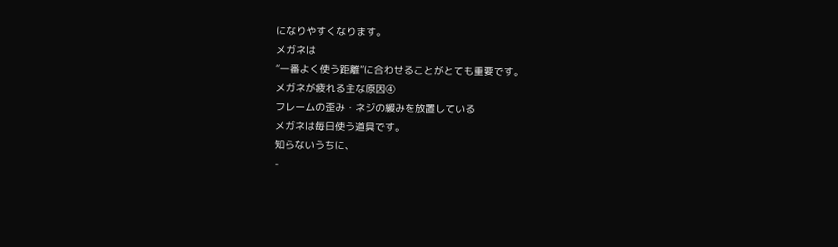になりやすくなります。
メガネは
“一番よく使う距離”に合わせることがとても重要です。
メガネが疲れる主な原因④
フレームの歪み・ネジの緩みを放置している
メガネは毎日使う道具です。
知らないうちに、
-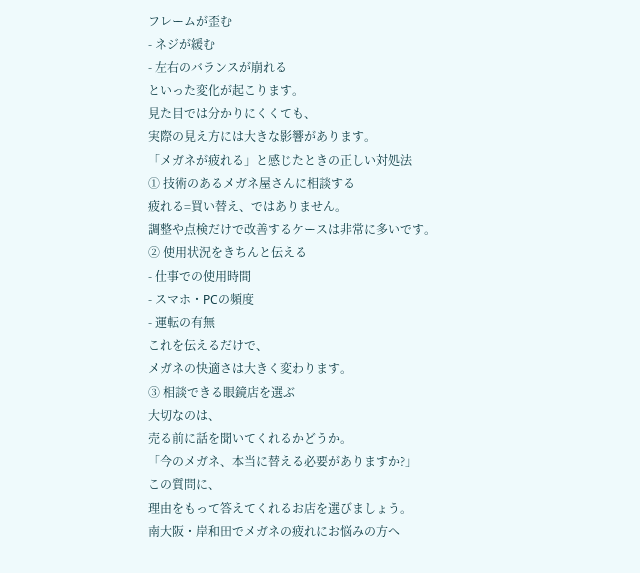フレームが歪む
- ネジが緩む
- 左右のバランスが崩れる
といった変化が起こります。
見た目では分かりにくくても、
実際の見え方には大きな影響があります。
「メガネが疲れる」と感じたときの正しい対処法
① 技術のあるメガネ屋さんに相談する
疲れる=買い替え、ではありません。
調整や点検だけで改善するケースは非常に多いです。
② 使用状況をきちんと伝える
- 仕事での使用時間
- スマホ・PCの頻度
- 運転の有無
これを伝えるだけで、
メガネの快適さは大きく変わります。
③ 相談できる眼鏡店を選ぶ
大切なのは、
売る前に話を聞いてくれるかどうか。
「今のメガネ、本当に替える必要がありますか?」
この質問に、
理由をもって答えてくれるお店を選びましょう。
南大阪・岸和田でメガネの疲れにお悩みの方へ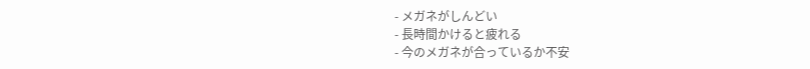- メガネがしんどい
- 長時間かけると疲れる
- 今のメガネが合っているか不安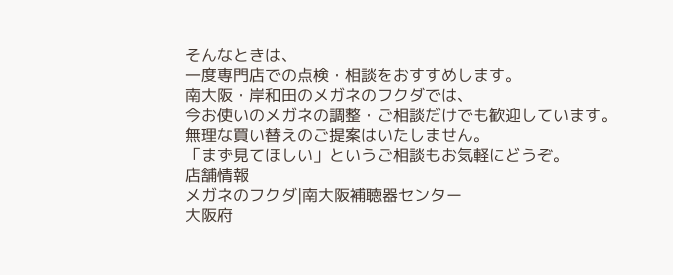そんなときは、
一度専門店での点検・相談をおすすめします。
南大阪・岸和田のメガネのフクダでは、
今お使いのメガネの調整・ご相談だけでも歓迎しています。
無理な買い替えのご提案はいたしません。
「まず見てほしい」というご相談もお気軽にどうぞ。
店舗情報
メガネのフクダ|南大阪補聴器センター
大阪府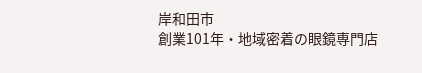岸和田市
創業101年・地域密着の眼鏡専門店